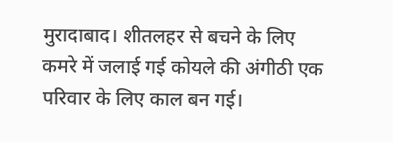मुरादाबाद। शीतलहर से बचने के लिए कमरे में जलाई गई कोयले की अंगीठी एक परिवार के लिए काल बन गई।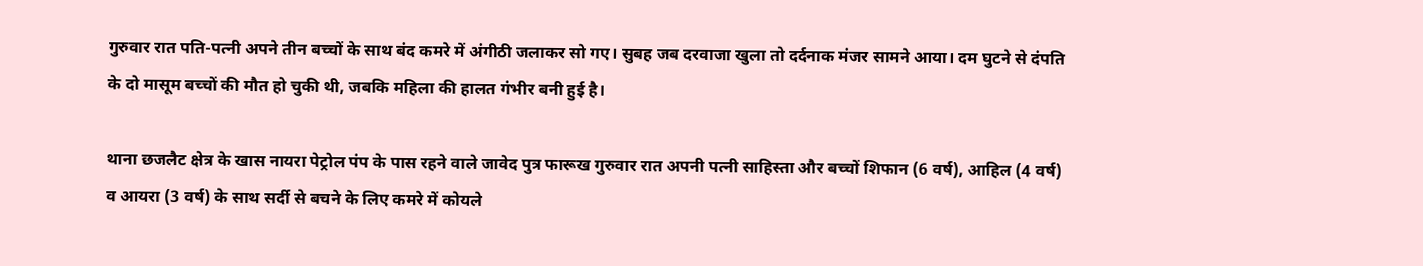गुरुवार रात पति-पत्नी अपने तीन बच्चों के साथ बंद कमरे में अंगीठी जलाकर सो गए। सुबह जब दरवाजा खुला तो दर्दनाक मंजर सामने आया। दम घुटने से दंपति के दो मासूम बच्चों की मौत हो चुकी थी, जबकि महिला की हालत गंभीर बनी हुई है।

थाना छजलैट क्षेत्र के खास नायरा पेट्रोल पंप के पास रहने वाले जावेद पुत्र फारूख गुरुवार रात अपनी पत्नी साहिस्ता और बच्चों शिफान (6 वर्ष), आहिल (4 वर्ष) व आयरा (3 वर्ष) के साथ सर्दी से बचने के लिए कमरे में कोयले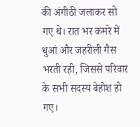की अंगीठी जलाकर सो गए थे। रात भर कमरे में धुआं और जहरीली गैस भरती रही, जिससे परिवार के सभी सदस्य बेहोश हो गए।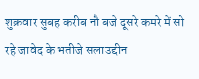शुक्रवार सुबह करीब नौ बजे दूसरे कमरे में सो रहे जावेद के भतीजे सलाउद्दीन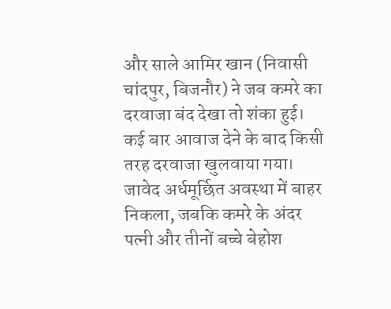और साले आमिर खान (निवासी चांदपुर, बिजनौर) ने जब कमरे का दरवाजा बंद देखा तो शंका हुई। कई बार आवाज देने के बाद किसी तरह दरवाजा खुलवाया गया। जावेद अर्धमूर्छित अवस्था में बाहर निकला, जबकि कमरे के अंदर पत्नी और तीनों बच्चे बेहोश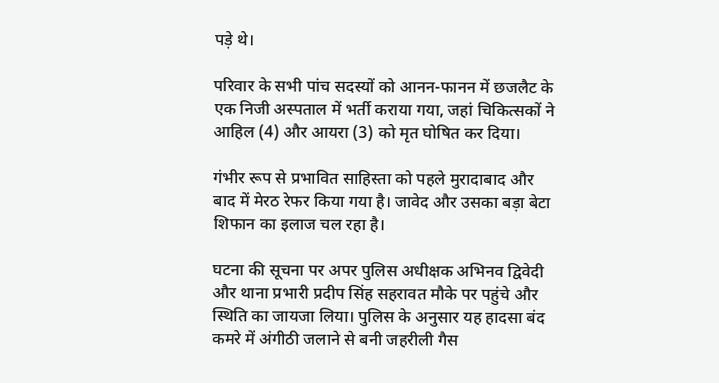पड़े थे।

परिवार के सभी पांच सदस्यों को आनन-फानन में छजलैट के एक निजी अस्पताल में भर्ती कराया गया, जहां चिकित्सकों ने आहिल (4) और आयरा (3) को मृत घोषित कर दिया।

गंभीर रूप से प्रभावित साहिस्ता को पहले मुरादाबाद और बाद में मेरठ रेफर किया गया है। जावेद और उसका बड़ा बेटा शिफान का इलाज चल रहा है।

घटना की सूचना पर अपर पुलिस अधीक्षक अभिनव द्विवेदी और थाना प्रभारी प्रदीप सिंह सहरावत मौके पर पहुंचे और स्थिति का जायजा लिया। पुलिस के अनुसार यह हादसा बंद कमरे में अंगीठी जलाने से बनी जहरीली गैस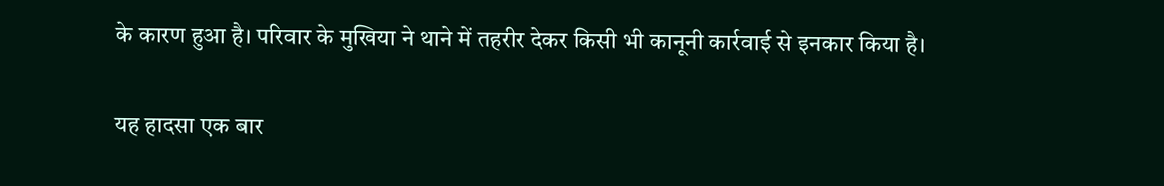के कारण हुआ है। परिवार के मुखिया ने थाने में तहरीर देकर किसी भी कानूनी कार्रवाई से इनकार किया है।

यह हादसा एक बार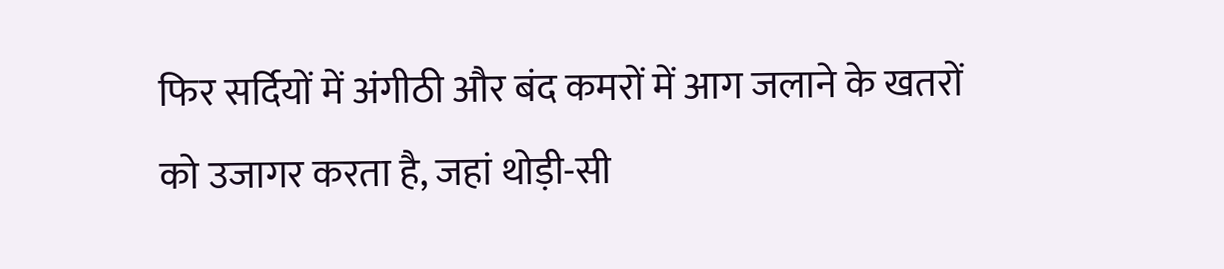फिर सर्दियों में अंगीठी और बंद कमरों में आग जलाने के खतरों को उजागर करता है, जहां थोड़ी-सी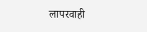लापरवाही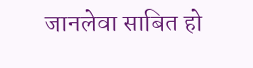जानलेवा साबित हो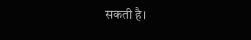सकती है।